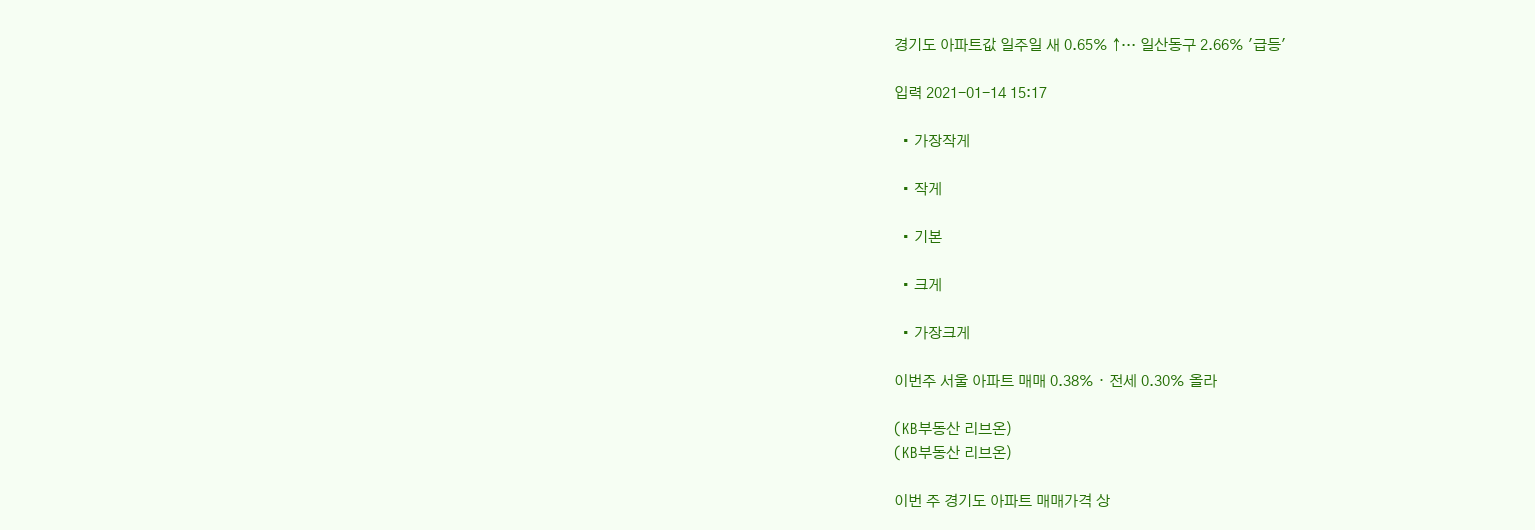경기도 아파트값 일주일 새 0.65% ↑… 일산동구 2.66% '급등'

입력 2021-01-14 15:17

  • 가장작게

  • 작게

  • 기본

  • 크게

  • 가장크게

이번주 서울 아파트 매매 0.38%ㆍ전세 0.30% 올라

(KB부동산 리브온)
(KB부동산 리브온)

이번 주 경기도 아파트 매매가격 상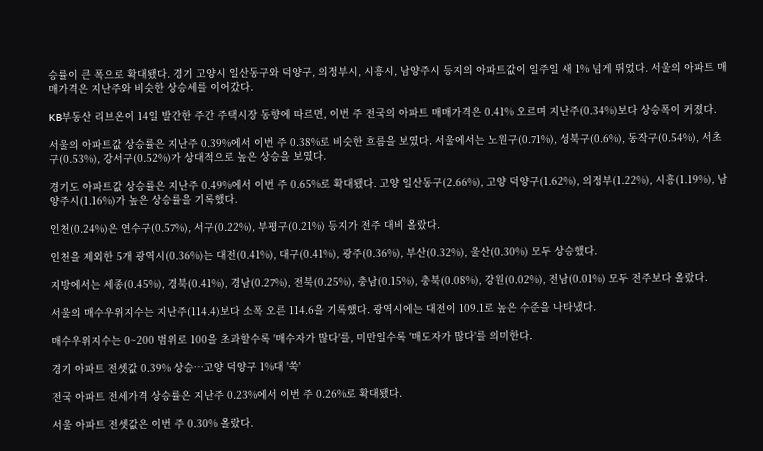승률이 큰 폭으로 확대됐다. 경기 고양시 일산동구와 덕양구, 의정부시, 시흥시, 남양주시 등지의 아파트값이 일주일 새 1% 넘게 뛰었다. 서울의 아파트 매매가격은 지난주와 비슷한 상승세를 이어갔다.

KB부동산 리브온이 14일 발간한 주간 주택시장 동향에 따르면, 이번 주 전국의 아파트 매매가격은 0.41% 오르며 지난주(0.34%)보다 상승폭이 커졌다.

서울의 아파트값 상승률은 지난주 0.39%에서 이번 주 0.38%로 비슷한 흐름을 보였다. 서울에서는 노원구(0.71%), 성북구(0.6%), 동작구(0.54%), 서초구(0.53%), 강서구(0.52%)가 상대적으로 높은 상승을 보였다.

경기도 아파트값 상승률은 지난주 0.49%에서 이번 주 0.65%로 확대됐다. 고양 일산동구(2.66%), 고양 덕양구(1.62%), 의정부(1.22%), 시흥(1.19%), 남양주시(1.16%)가 높은 상승률을 기록했다.

인천(0.24%)은 연수구(0.57%), 서구(0.22%), 부평구(0.21%) 등지가 전주 대비 올랐다.

인천을 제외한 5개 광역시(0.36%)는 대전(0.41%), 대구(0.41%), 광주(0.36%), 부산(0.32%), 울산(0.30%) 모두 상승했다.

지방에서는 세종(0.45%), 경북(0.41%), 경남(0.27%), 전북(0.25%), 충남(0.15%), 충북(0.08%), 강원(0.02%), 전남(0.01%) 모두 전주보다 올랐다.

서울의 매수우위지수는 지난주(114.4)보다 소폭 오른 114.6을 기록했다. 광역시에는 대전이 109.1로 높은 수준을 나타냈다.

매수우위지수는 0~200 범위로 100을 초과할수록 '매수자가 많다'를, 미만일수록 '매도자가 많다'를 의미한다.

경기 아파트 전셋값 0.39% 상승…고양 덕양구 1%대 '쑥'

전국 아파트 전세가격 상승률은 지난주 0.23%에서 이번 주 0.26%로 확대됐다.

서울 아파트 전셋값은 이번 주 0.30% 올랐다.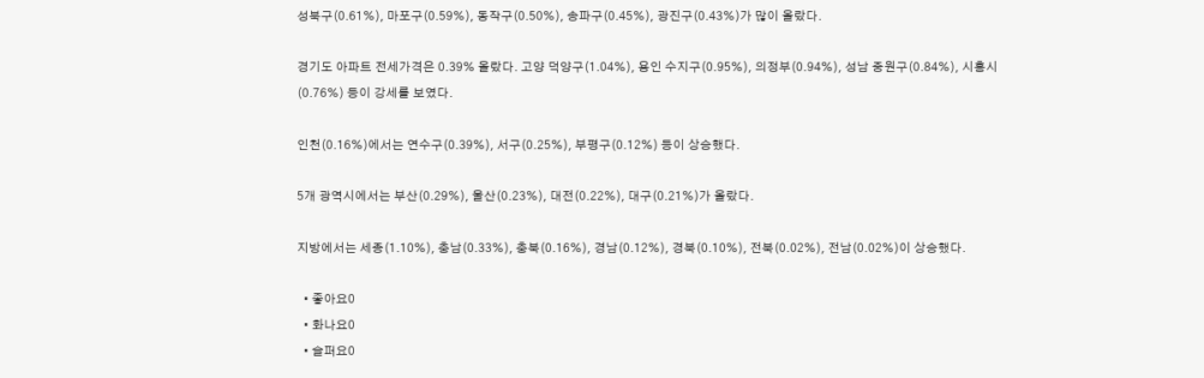성북구(0.61%), 마포구(0.59%), 동작구(0.50%), 송파구(0.45%), 광진구(0.43%)가 많이 올랐다.

경기도 아파트 전세가격은 0.39% 올랐다. 고양 덕양구(1.04%), 용인 수지구(0.95%), 의정부(0.94%), 성남 중원구(0.84%), 시흥시(0.76%) 등이 강세를 보였다.

인천(0.16%)에서는 연수구(0.39%), 서구(0.25%), 부평구(0.12%) 등이 상승했다.

5개 광역시에서는 부산(0.29%), 울산(0.23%), 대전(0.22%), 대구(0.21%)가 올랐다.

지방에서는 세종(1.10%), 충남(0.33%), 충북(0.16%), 경남(0.12%), 경북(0.10%), 전북(0.02%), 전남(0.02%)이 상승했다.

  • 좋아요0
  • 화나요0
  • 슬퍼요0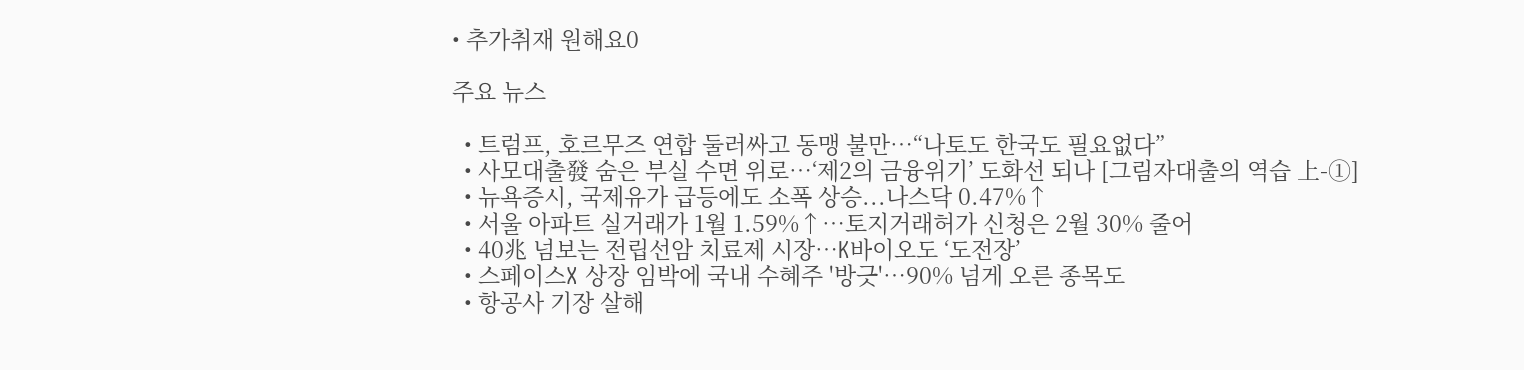• 추가취재 원해요0

주요 뉴스

  • 트럼프, 호르무즈 연합 둘러싸고 동맹 불만…“나토도 한국도 필요없다”
  • 사모대출發 숨은 부실 수면 위로…‘제2의 금융위기’ 도화선 되나 [그림자대출의 역습 上-①]
  • 뉴욕증시, 국제유가 급등에도 소폭 상승...나스닥 0.47%↑
  • 서울 아파트 실거래가 1월 1.59%↑…토지거래허가 신청은 2월 30% 줄어
  • 40兆 넘보는 전립선암 치료제 시장…K바이오도 ‘도전장’
  • 스페이스X 상장 임박에 국내 수혜주 '방긋'…90% 넘게 오른 종목도
  • 항공사 기장 살해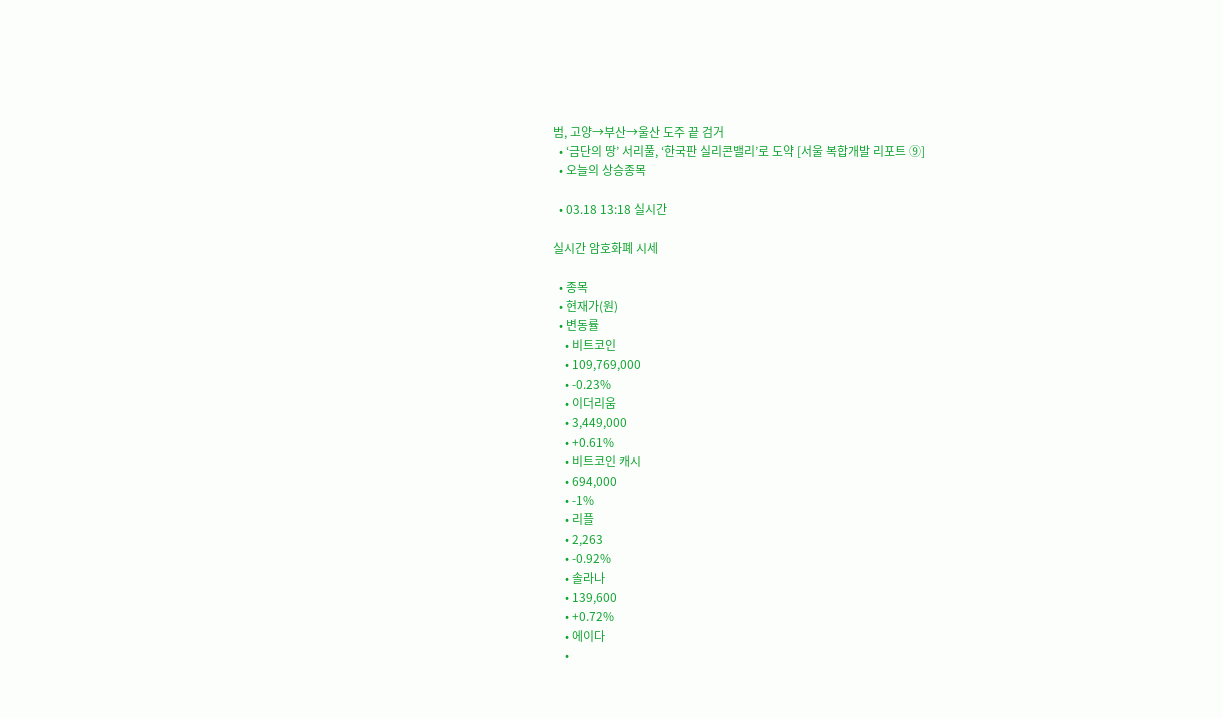범, 고양→부산→울산 도주 끝 검거
  • ‘금단의 땅’ 서리풀, ‘한국판 실리콘밸리’로 도약 [서울 복합개발 리포트 ⑨]
  • 오늘의 상승종목

  • 03.18 13:18 실시간

실시간 암호화폐 시세

  • 종목
  • 현재가(원)
  • 변동률
    • 비트코인
    • 109,769,000
    • -0.23%
    • 이더리움
    • 3,449,000
    • +0.61%
    • 비트코인 캐시
    • 694,000
    • -1%
    • 리플
    • 2,263
    • -0.92%
    • 솔라나
    • 139,600
    • +0.72%
    • 에이다
    •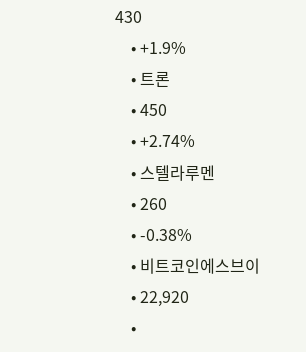430
    • +1.9%
    • 트론
    • 450
    • +2.74%
    • 스텔라루멘
    • 260
    • -0.38%
    • 비트코인에스브이
    • 22,920
    •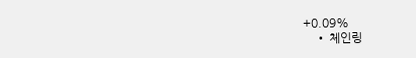+0.09%
    • 체인링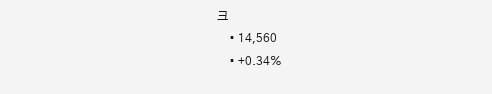크
    • 14,560
    • +0.34%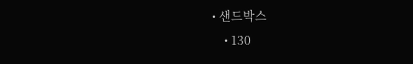• 샌드박스
    • 130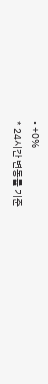• +0%
* 24시간 변동률 기준